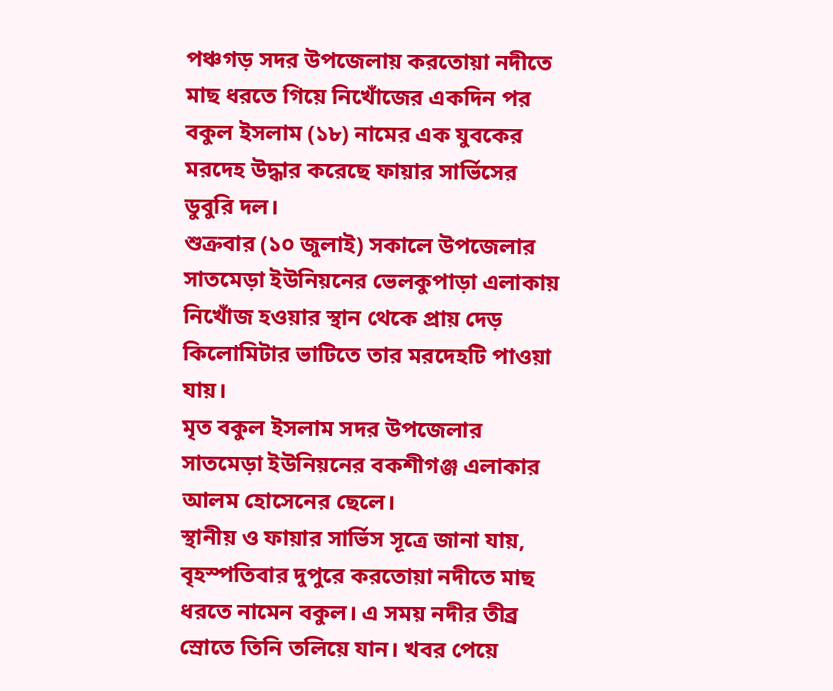পঞ্চগড় সদর উপজেলায় করতোয়া নদীতে মাছ ধরতে গিয়ে নিখোঁজের একদিন পর বকুল ইসলাম (১৮) নামের এক যুবকের মরদেহ উদ্ধার করেছে ফায়ার সার্ভিসের ডুবুরি দল।
শুক্রবার (১০ জুলাই) সকালে উপজেলার সাতমেড়া ইউনিয়নের ভেলকুপাড়া এলাকায় নিখোঁজ হওয়ার স্থান থেকে প্রায় দেড় কিলোমিটার ভাটিতে তার মরদেহটি পাওয়া যায়।
মৃত বকুল ইসলাম সদর উপজেলার সাতমেড়া ইউনিয়নের বকশীগঞ্জ এলাকার আলম হোসেনের ছেলে।
স্থানীয় ও ফায়ার সার্ভিস সূত্রে জানা যায়, বৃহস্পতিবার দুপুরে করতোয়া নদীতে মাছ ধরতে নামেন বকুল। এ সময় নদীর তীব্র স্রোতে তিনি তলিয়ে যান। খবর পেয়ে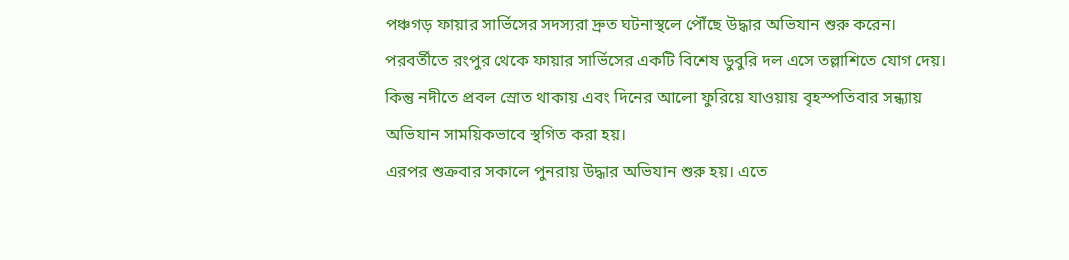পঞ্চগড় ফায়ার সার্ভিসের সদস্যরা দ্রুত ঘটনাস্থলে পৌঁছে উদ্ধার অভিযান শুরু করেন।
পরবর্তীতে রংপুর থেকে ফায়ার সার্ভিসের একটি বিশেষ ডুবুরি দল এসে তল্লাশিতে যোগ দেয়। কিন্তু নদীতে প্রবল স্রোত থাকায় এবং দিনের আলো ফুরিয়ে যাওয়ায় বৃহস্পতিবার সন্ধ্যায় অভিযান সাময়িকভাবে স্থগিত করা হয়।
এরপর শুক্রবার সকালে পুনরায় উদ্ধার অভিযান শুরু হয়। এতে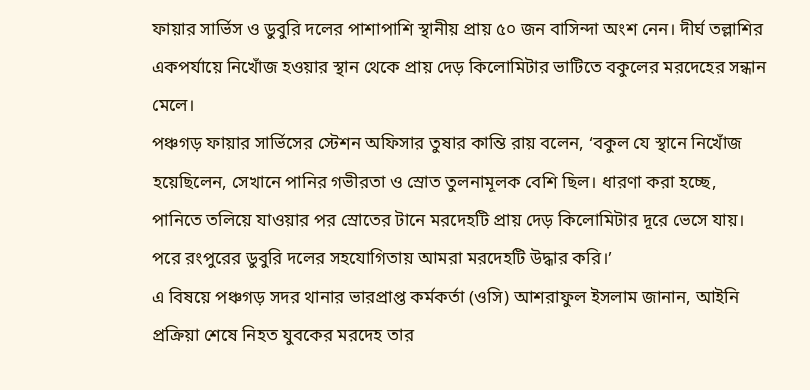ফায়ার সার্ভিস ও ডুবুরি দলের পাশাপাশি স্থানীয় প্রায় ৫০ জন বাসিন্দা অংশ নেন। দীর্ঘ তল্লাশির একপর্যায়ে নিখোঁজ হওয়ার স্থান থেকে প্রায় দেড় কিলোমিটার ভাটিতে বকুলের মরদেহের সন্ধান মেলে।
পঞ্চগড় ফায়ার সার্ভিসের স্টেশন অফিসার তুষার কান্তি রায় বলেন, ‘বকুল যে স্থানে নিখোঁজ হয়েছিলেন, সেখানে পানির গভীরতা ও স্রোত তুলনামূলক বেশি ছিল। ধারণা করা হচ্ছে, পানিতে তলিয়ে যাওয়ার পর স্রোতের টানে মরদেহটি প্রায় দেড় কিলোমিটার দূরে ভেসে যায়। পরে রংপুরের ডুবুরি দলের সহযোগিতায় আমরা মরদেহটি উদ্ধার করি।’
এ বিষয়ে পঞ্চগড় সদর থানার ভারপ্রাপ্ত কর্মকর্তা (ওসি) আশরাফুল ইসলাম জানান, আইনি প্রক্রিয়া শেষে নিহত যুবকের মরদেহ তার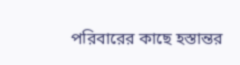পরিবারের কাছে হস্তান্তর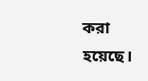করা হয়েছে।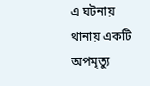এ ঘটনায় থানায় একটি অপমৃত্যু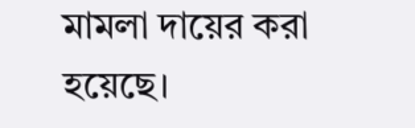মামলা দায়ের করা হয়েছে।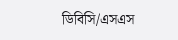ডিবিসি/এসএস